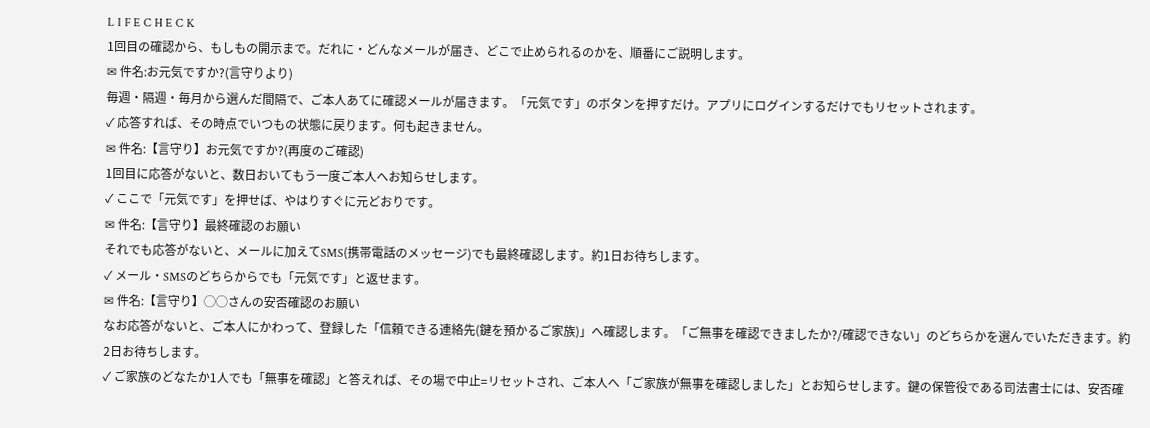L I F E C H E C K
1回目の確認から、もしもの開示まで。だれに・どんなメールが届き、どこで止められるのかを、順番にご説明します。
✉ 件名:お元気ですか?(言守りより)
毎週・隔週・毎月から選んだ間隔で、ご本人あてに確認メールが届きます。「元気です」のボタンを押すだけ。アプリにログインするだけでもリセットされます。
✓ 応答すれば、その時点でいつもの状態に戻ります。何も起きません。
✉ 件名:【言守り】お元気ですか?(再度のご確認)
1回目に応答がないと、数日おいてもう一度ご本人へお知らせします。
✓ ここで「元気です」を押せば、やはりすぐに元どおりです。
✉ 件名:【言守り】最終確認のお願い
それでも応答がないと、メールに加えてSMS(携帯電話のメッセージ)でも最終確認します。約1日お待ちします。
✓ メール・SMSのどちらからでも「元気です」と返せます。
✉ 件名:【言守り】◯◯さんの安否確認のお願い
なお応答がないと、ご本人にかわって、登録した「信頼できる連絡先(鍵を預かるご家族)」へ確認します。「ご無事を確認できましたか?/確認できない」のどちらかを選んでいただきます。約2日お待ちします。
✓ ご家族のどなたか1人でも「無事を確認」と答えれば、その場で中止=リセットされ、ご本人へ「ご家族が無事を確認しました」とお知らせします。鍵の保管役である司法書士には、安否確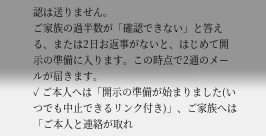認は送りません。
ご家族の過半数が「確認できない」と答える、または2日お返事がないと、はじめて開示の準備に入ります。この時点で2通のメールが届きます。
✓ ご本人へは「開示の準備が始まりました(いつでも中止できるリンク付き)」、ご家族へは「ご本人と連絡が取れ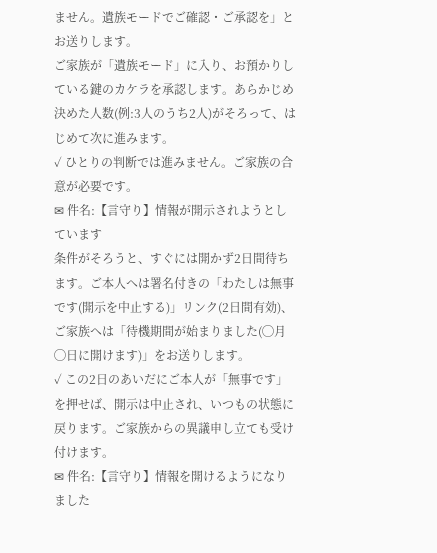ません。遺族モードでご確認・ご承認を」とお送りします。
ご家族が「遺族モード」に入り、お預かりしている鍵のカケラを承認します。あらかじめ決めた人数(例:3人のうち2人)がそろって、はじめて次に進みます。
✓ ひとりの判断では進みません。ご家族の合意が必要です。
✉ 件名:【言守り】情報が開示されようとしています
条件がそろうと、すぐには開かず2日間待ちます。ご本人へは署名付きの「わたしは無事です(開示を中止する)」リンク(2日間有効)、ご家族へは「待機期間が始まりました(◯月◯日に開けます)」をお送りします。
✓ この2日のあいだにご本人が「無事です」を押せば、開示は中止され、いつもの状態に戻ります。ご家族からの異議申し立ても受け付けます。
✉ 件名:【言守り】情報を開けるようになりました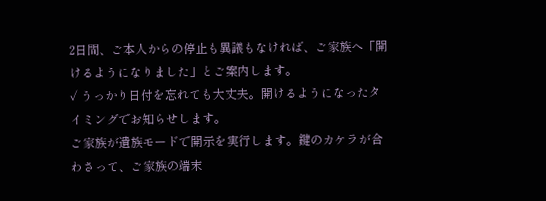2日間、ご本人からの停止も異議もなければ、ご家族へ「開けるようになりました」とご案内します。
✓ うっかり日付を忘れても大丈夫。開けるようになったタイミングでお知らせします。
ご家族が遺族モードで開示を実行します。鍵のカケラが合わさって、ご家族の端末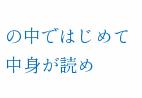の中ではじめて中身が読め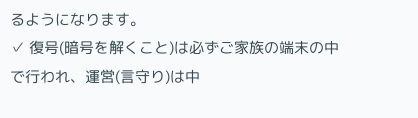るようになります。
✓ 復号(暗号を解くこと)は必ずご家族の端末の中で行われ、運営(言守り)は中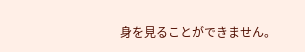身を見ることができません。